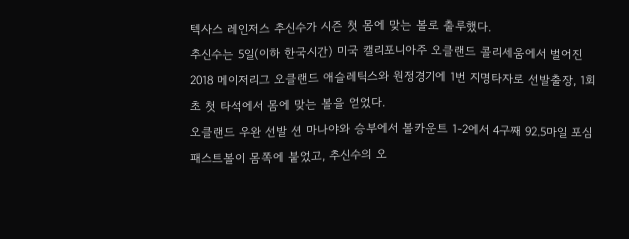텍사스 레인저스 추신수가 시즌 첫 몸에 맞는 볼로 출루했다.
추신수는 5일(이하 한국시간) 미국 캘리포니아주 오클랜드 콜리세움에서 벌어진 2018 메이저리그 오클랜드 애슬레틱스와 원정경기에 1번 지명타자로 선발출장, 1회초 첫 타석에서 몸에 맞는 볼을 얻었다.
오클랜드 우완 선발 션 마나야와 승부에서 볼카운트 1-2에서 4구째 92.5마일 포심 패스트볼이 몸쪽에 붙었고, 추신수의 오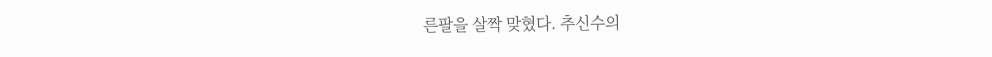른팔을 살짝 맞혔다. 추신수의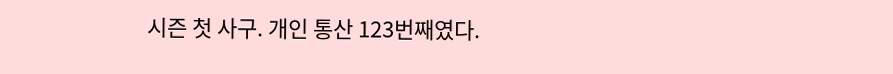시즌 첫 사구. 개인 통산 123번째였다.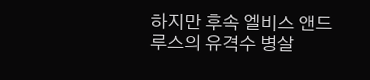하지만 후속 엘비스 앤드루스의 유격수 병살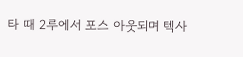타 때 2루에서 포스 아웃되며 텍사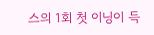스의 1회 첫 이닝이 득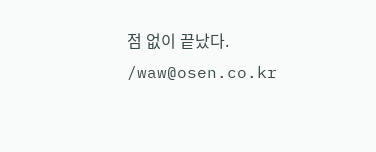점 없이 끝났다. /waw@osen.co.kr